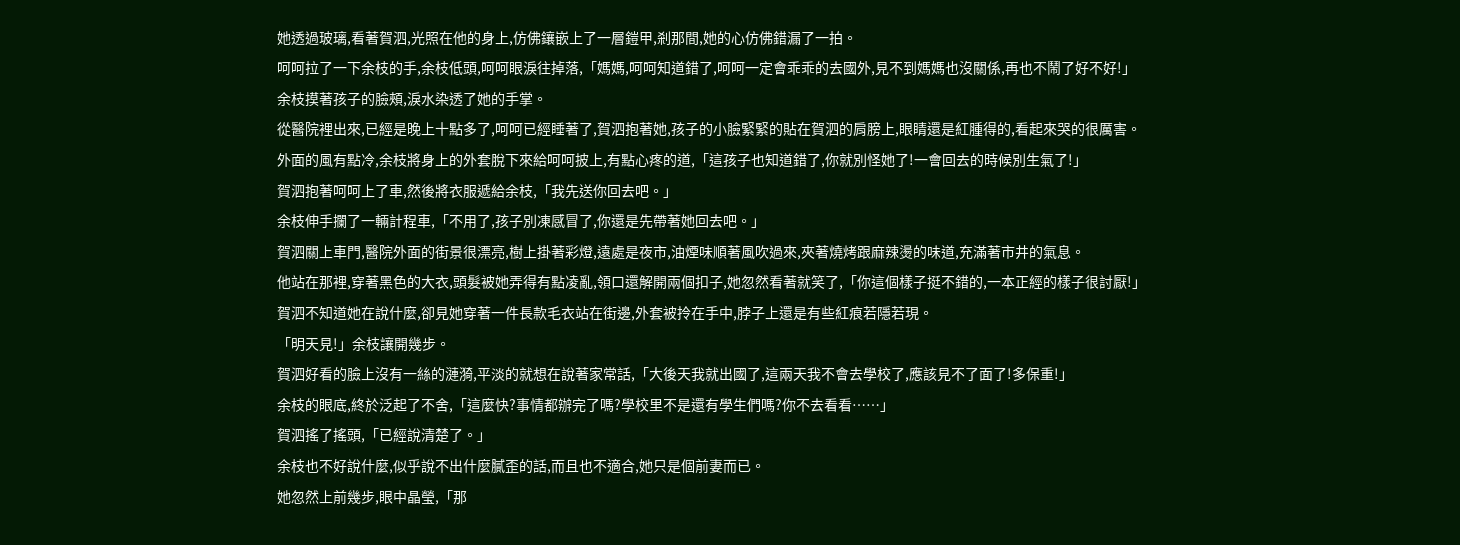她透過玻璃,看著賀泗,光照在他的身上,仿佛鑲嵌上了一層鎧甲,剎那間,她的心仿佛錯漏了一拍。
呵呵拉了一下余枝的手,余枝低頭,呵呵眼淚往掉落,「媽媽,呵呵知道錯了,呵呵一定會乖乖的去國外,見不到媽媽也沒關係,再也不鬧了好不好!」
余枝摸著孩子的臉頰,淚水染透了她的手掌。
從醫院裡出來,已經是晚上十點多了,呵呵已經睡著了,賀泗抱著她,孩子的小臉緊緊的貼在賀泗的肩膀上,眼睛還是紅腫得的,看起來哭的很厲害。
外面的風有點冷,余枝將身上的外套脫下來給呵呵披上,有點心疼的道,「這孩子也知道錯了,你就別怪她了!一會回去的時候別生氣了!」
賀泗抱著呵呵上了車,然後將衣服遞給余枝,「我先送你回去吧。」
余枝伸手攔了一輛計程車,「不用了,孩子別凍感冒了,你還是先帶著她回去吧。」
賀泗關上車門,醫院外面的街景很漂亮,樹上掛著彩燈,遠處是夜市,油煙味順著風吹過來,夾著燒烤跟麻辣燙的味道,充滿著市井的氣息。
他站在那裡,穿著黑色的大衣,頭髮被她弄得有點凌亂,領口還解開兩個扣子,她忽然看著就笑了,「你這個樣子挺不錯的,一本正經的樣子很討厭!」
賀泗不知道她在說什麼,卻見她穿著一件長款毛衣站在街邊,外套被拎在手中,脖子上還是有些紅痕若隱若現。
「明天見!」余枝讓開幾步。
賀泗好看的臉上沒有一絲的漣漪,平淡的就想在說著家常話,「大後天我就出國了,這兩天我不會去學校了,應該見不了面了!多保重!」
余枝的眼底,終於泛起了不舍,「這麼快?事情都辦完了嗎?學校里不是還有學生們嗎?你不去看看……」
賀泗搖了搖頭,「已經說清楚了。」
余枝也不好說什麼,似乎說不出什麼膩歪的話,而且也不適合,她只是個前妻而已。
她忽然上前幾步,眼中晶瑩,「那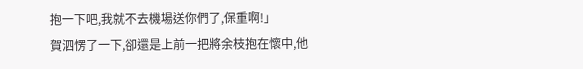抱一下吧,我就不去機場送你們了,保重啊!」
賀泗愣了一下,卻還是上前一把將余枝抱在懷中,他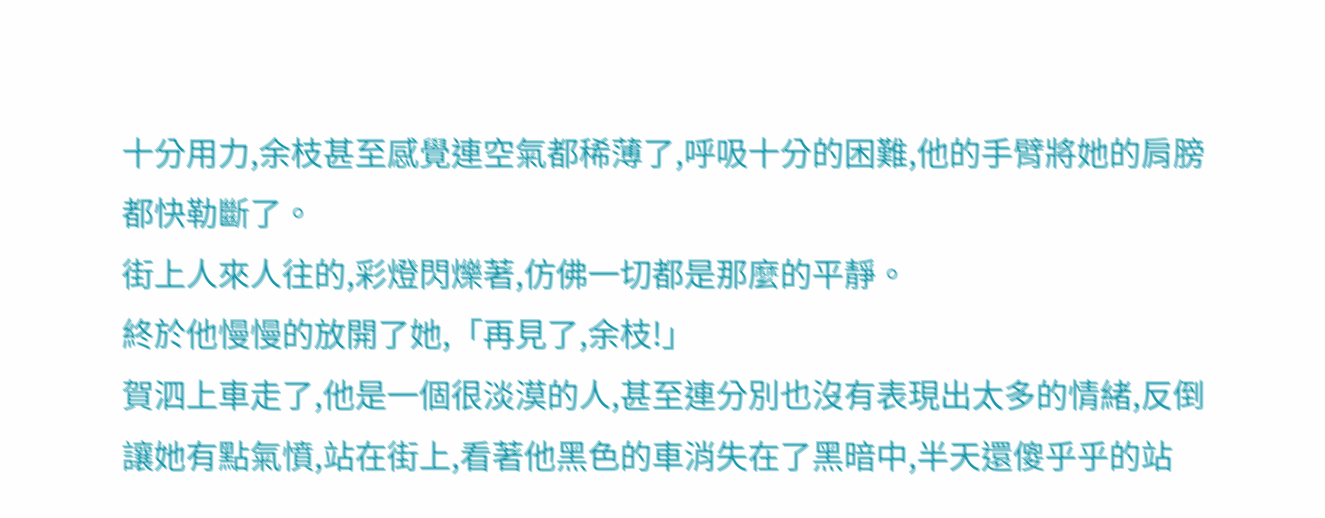十分用力,余枝甚至感覺連空氣都稀薄了,呼吸十分的困難,他的手臂將她的肩膀都快勒斷了。
街上人來人往的,彩燈閃爍著,仿佛一切都是那麼的平靜。
終於他慢慢的放開了她,「再見了,余枝!」
賀泗上車走了,他是一個很淡漠的人,甚至連分別也沒有表現出太多的情緒,反倒讓她有點氣憤,站在街上,看著他黑色的車消失在了黑暗中,半天還傻乎乎的站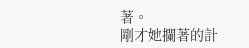著。
剛才她攔著的計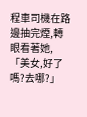程車司機在路邊抽完煙,轉眼看著她,「美女,好了嗎?去哪?」